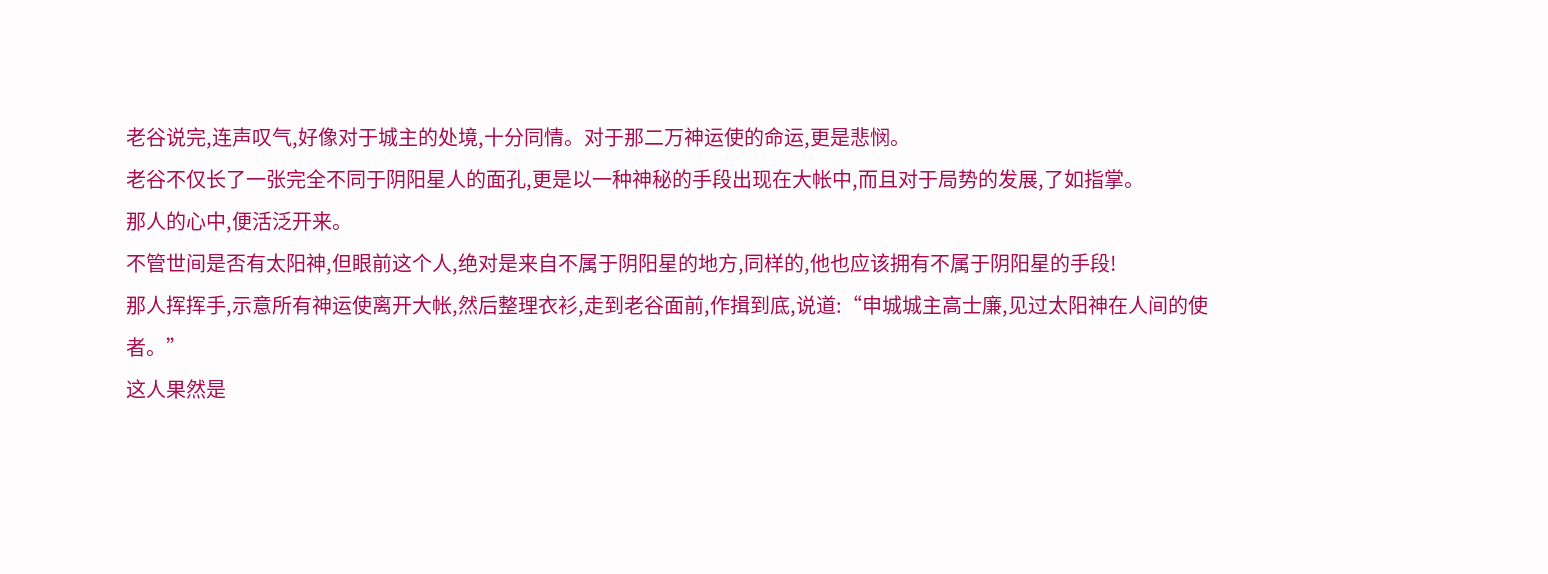老谷说完,连声叹气,好像对于城主的处境,十分同情。对于那二万神运使的命运,更是悲悯。
老谷不仅长了一张完全不同于阴阳星人的面孔,更是以一种神秘的手段出现在大帐中,而且对于局势的发展,了如指掌。
那人的心中,便活泛开来。
不管世间是否有太阳神,但眼前这个人,绝对是来自不属于阴阳星的地方,同样的,他也应该拥有不属于阴阳星的手段!
那人挥挥手,示意所有神运使离开大帐,然后整理衣衫,走到老谷面前,作揖到底,说道:“申城城主高士廉,见过太阳神在人间的使者。”
这人果然是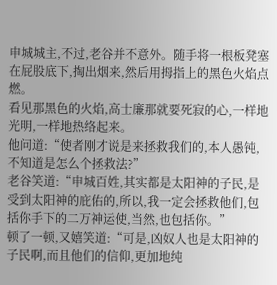申城城主,不过,老谷并不意外。随手将一根板凳塞在屁股底下,掏出烟来,然后用拇指上的黑色火焰点燃。
看见那黑色的火焰,高士廉那就要死寂的心,一样地光明,一样地热络起来。
他问道:“使者刚才说是来拯救我们的,本人愚钝,不知道是怎么个拯救法?”
老谷笑道:“申城百姓,其实都是太阳神的子民,是受到太阳神的庇佑的,所以,我一定会拯救他们,包括你手下的二万神运使,当然,也包括你。”
顿了一顿,又嬉笑道:“可是,凶奴人也是太阳神的子民啊,而且他们的信仰,更加地纯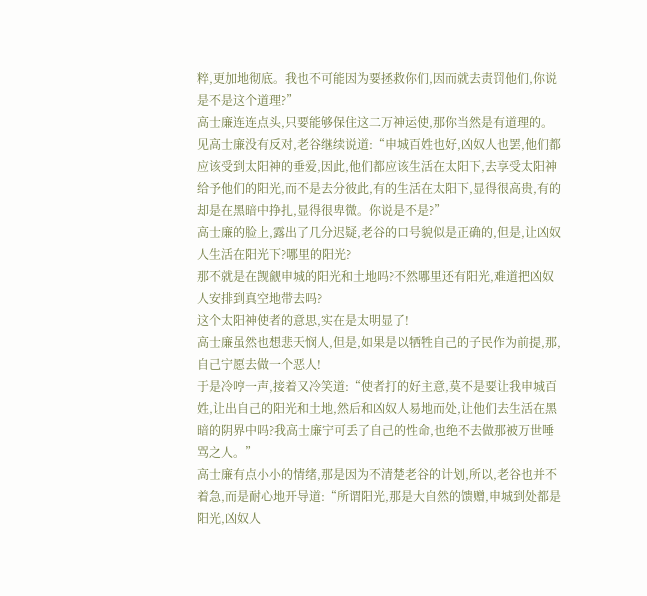粹,更加地彻底。我也不可能因为要拯救你们,因而就去责罚他们,你说是不是这个道理?”
高士廉连连点头,只要能够保住这二万神运使,那你当然是有道理的。
见高士廉没有反对,老谷继续说道:“申城百姓也好,凶奴人也罢,他们都应该受到太阳神的垂爱,因此,他们都应该生活在太阳下,去享受太阳神给予他们的阳光,而不是去分彼此,有的生活在太阳下,显得很高贵,有的却是在黑暗中挣扎,显得很卑微。你说是不是?”
高士廉的脸上,露出了几分迟疑,老谷的口号貌似是正确的,但是,让凶奴人生活在阳光下?哪里的阳光?
那不就是在觊觎申城的阳光和土地吗?不然哪里还有阳光,难道把凶奴人安排到真空地带去吗?
这个太阳神使者的意思,实在是太明显了!
高士廉虽然也想悲天悯人,但是,如果是以牺牲自己的子民作为前提,那,自己宁愿去做一个恶人!
于是冷哼一声,接着又冷笑道:“使者打的好主意,莫不是要让我申城百姓,让出自己的阳光和土地,然后和凶奴人易地而处,让他们去生活在黑暗的阴界中吗?我高士廉宁可丢了自己的性命,也绝不去做那被万世唾骂之人。”
高士廉有点小小的情绪,那是因为不清楚老谷的计划,所以,老谷也并不着急,而是耐心地开导道:“所谓阳光,那是大自然的馈赠,申城到处都是阳光,凶奴人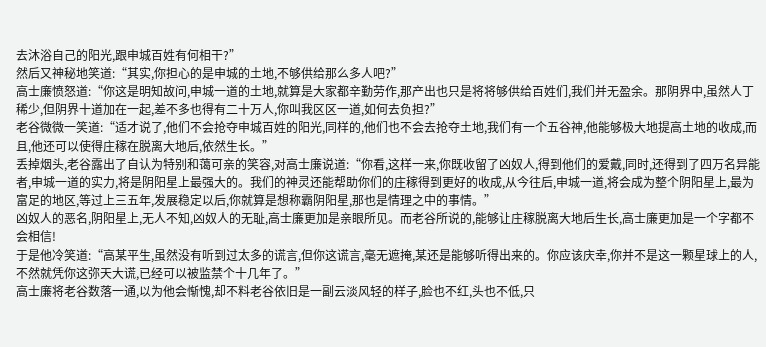去沐浴自己的阳光,跟申城百姓有何相干?”
然后又神秘地笑道:“其实,你担心的是申城的土地,不够供给那么多人吧?”
高士廉愤怒道:“你这是明知故问,申城一道的土地,就算是大家都辛勤劳作,那产出也只是将将够供给百姓们,我们并无盈余。那阴界中,虽然人丁稀少,但阴界十道加在一起,差不多也得有二十万人,你叫我区区一道,如何去负担?”
老谷微微一笑道:“适才说了,他们不会抢夺申城百姓的阳光,同样的,他们也不会去抢夺土地,我们有一个五谷神,他能够极大地提高土地的收成,而且,他还可以使得庄稼在脱离大地后,依然生长。”
丢掉烟头,老谷露出了自认为特别和蔼可亲的笑容,对高士廉说道:“你看,这样一来,你既收留了凶奴人,得到他们的爱戴,同时,还得到了四万名异能者,申城一道的实力,将是阴阳星上最强大的。我们的神灵还能帮助你们的庄稼得到更好的收成,从今往后,申城一道,将会成为整个阴阳星上,最为富足的地区,等过上三五年,发展稳定以后,你就算是想称霸阴阳星,那也是情理之中的事情。”
凶奴人的恶名,阴阳星上,无人不知,凶奴人的无耻,高士廉更加是亲眼所见。而老谷所说的,能够让庄稼脱离大地后生长,高士廉更加是一个字都不会相信!
于是他冷笑道:“高某平生,虽然没有听到过太多的谎言,但你这谎言,毫无遮掩,某还是能够听得出来的。你应该庆幸,你并不是这一颗星球上的人,不然就凭你这弥天大谎,已经可以被监禁个十几年了。”
高士廉将老谷数落一通,以为他会惭愧,却不料老谷依旧是一副云淡风轻的样子,脸也不红,头也不低,只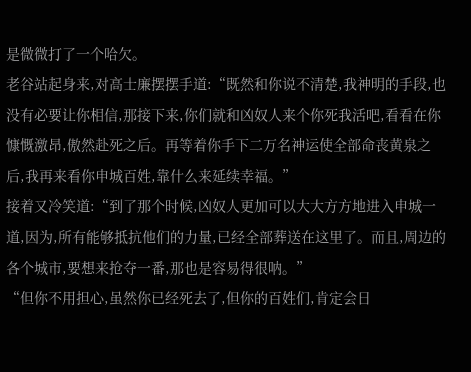是微微打了一个哈欠。
老谷站起身来,对高士廉摆摆手道:“既然和你说不清楚,我神明的手段,也没有必要让你相信,那接下来,你们就和凶奴人来个你死我活吧,看看在你慷慨激昂,傲然赴死之后。再等着你手下二万名神运使全部命丧黄泉之后,我再来看你申城百姓,靠什么来延续幸福。”
接着又冷笑道:“到了那个时候,凶奴人更加可以大大方方地进入申城一道,因为,所有能够抵抗他们的力量,已经全部葬送在这里了。而且,周边的各个城市,要想来抢夺一番,那也是容易得很呐。”
“但你不用担心,虽然你已经死去了,但你的百姓们,肯定会日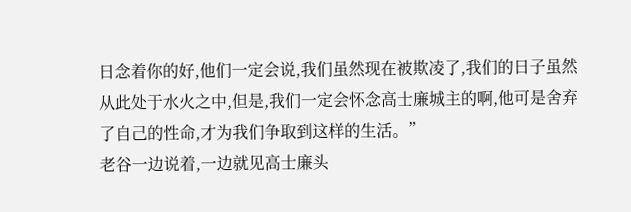日念着你的好,他们一定会说,我们虽然现在被欺凌了,我们的日子虽然从此处于水火之中,但是,我们一定会怀念高士廉城主的啊,他可是舍弃了自己的性命,才为我们争取到这样的生活。”
老谷一边说着,一边就见高士廉头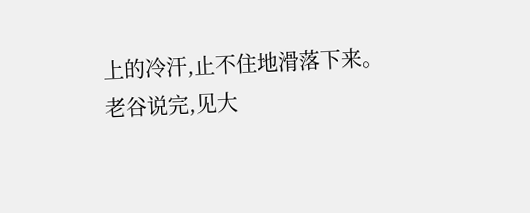上的冷汗,止不住地滑落下来。
老谷说完,见大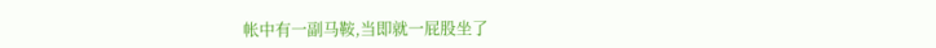帐中有一副马鞍,当即就一屁股坐了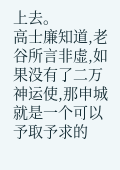上去。
高士廉知道,老谷所言非虚,如果没有了二万神运使,那申城就是一个可以予取予求的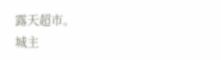露天超市。
城主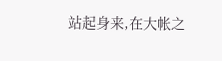站起身来,在大帐之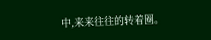中,来来往往的转着圈。